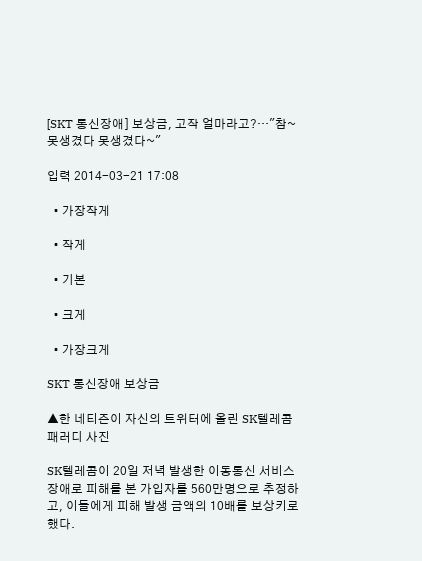[SKT 통신장애] 보상금, 고작 얼마라고?…"참~ 못생겼다 못생겼다~"

입력 2014-03-21 17:08

  • 가장작게

  • 작게

  • 기본

  • 크게

  • 가장크게

SKT 통신장애 보상금

▲한 네티즌이 자신의 트위터에 올린 SK텔레콤 패러디 사진

SK텔레콤이 20일 저녁 발생한 이동통신 서비스 장애로 피해를 본 가입자를 560만명으로 추정하고, 이들에게 피해 발생 금액의 10배를 보상키로 했다.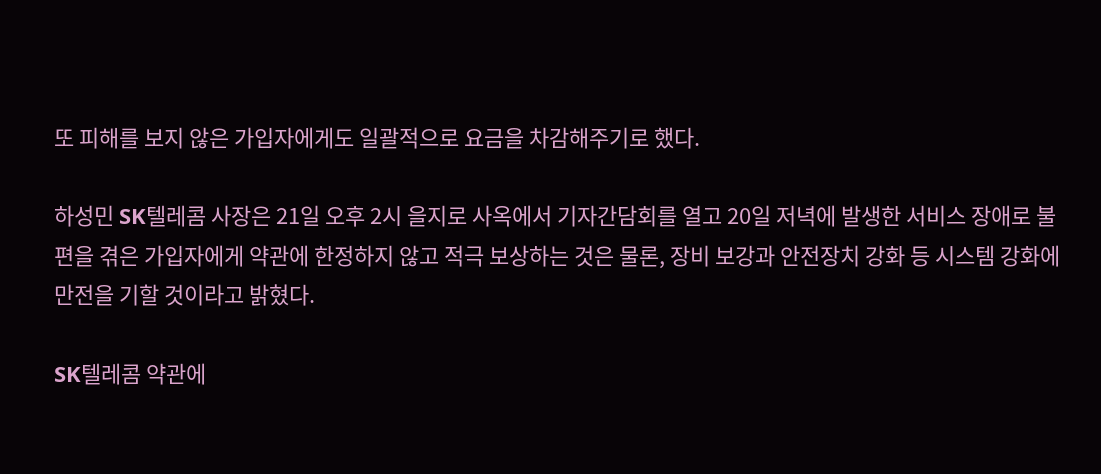또 피해를 보지 않은 가입자에게도 일괄적으로 요금을 차감해주기로 했다.

하성민 SK텔레콤 사장은 21일 오후 2시 을지로 사옥에서 기자간담회를 열고 20일 저녁에 발생한 서비스 장애로 불편을 겪은 가입자에게 약관에 한정하지 않고 적극 보상하는 것은 물론, 장비 보강과 안전장치 강화 등 시스템 강화에 만전을 기할 것이라고 밝혔다.

SK텔레콤 약관에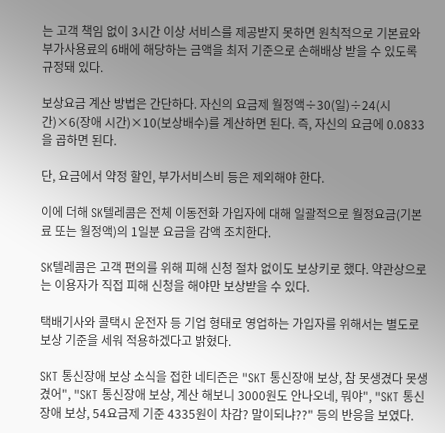는 고객 책임 없이 3시간 이상 서비스를 제공받지 못하면 원칙적으로 기본료와 부가사용료의 6배에 해당하는 금액을 최저 기준으로 손해배상 받을 수 있도록 규정돼 있다.

보상요금 계산 방법은 간단하다. 자신의 요금제 월정액÷30(일)÷24(시간)×6(장애 시간)×10(보상배수)를 계산하면 된다. 즉, 자신의 요금에 0.0833을 곱하면 된다.

단, 요금에서 약정 할인, 부가서비스비 등은 제외해야 한다.

이에 더해 SK텔레콤은 전체 이동전화 가입자에 대해 일괄적으로 월정요금(기본료 또는 월정액)의 1일분 요금을 감액 조치한다.

SK텔레콤은 고객 편의를 위해 피해 신청 절차 없이도 보상키로 했다. 약관상으로는 이용자가 직접 피해 신청을 해야만 보상받을 수 있다.

택배기사와 콜택시 운전자 등 기업 형태로 영업하는 가입자를 위해서는 별도로 보상 기준을 세워 적용하겠다고 밝혔다.

SKT 통신장애 보상 소식을 접한 네티즌은 "SKT 통신장애 보상, 참 못생겼다 못생겼어", "SKT 통신장애 보상, 계산 해보니 3000원도 안나오네, 뭐야", "SKT 통신장애 보상, 54요금제 기준 4335원이 차감? 말이되냐??" 등의 반응을 보였다.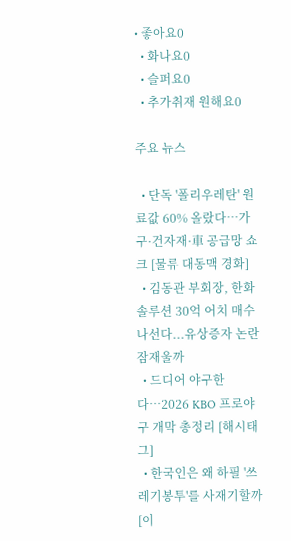• 좋아요0
  • 화나요0
  • 슬퍼요0
  • 추가취재 원해요0

주요 뉴스

  • 단독 '폴리우레탄' 원료값 60% 올랐다…가구·건자재·車 공급망 쇼크 [물류 대동맥 경화]
  • 김동관 부회장, 한화솔루션 30억 어치 매수 나선다...유상증자 논란 잠재울까
  • 드디어 야구한다…2026 KBO 프로야구 개막 총정리 [해시태그]
  • 한국인은 왜 하필 '쓰레기봉투'를 사재기할까 [이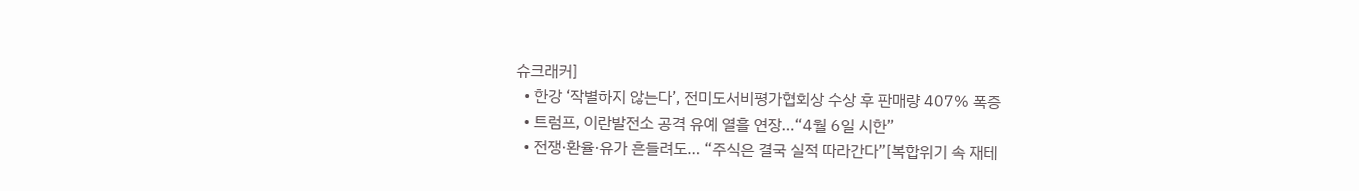슈크래커]
  • 한강 ‘작별하지 않는다’, 전미도서비평가협회상 수상 후 판매량 407% 폭증
  • 트럼프, 이란발전소 공격 유예 열흘 연장…“4월 6일 시한”
  • 전쟁·환율·유가 흔들려도… “주식은 결국 실적 따라간다”[복합위기 속 재테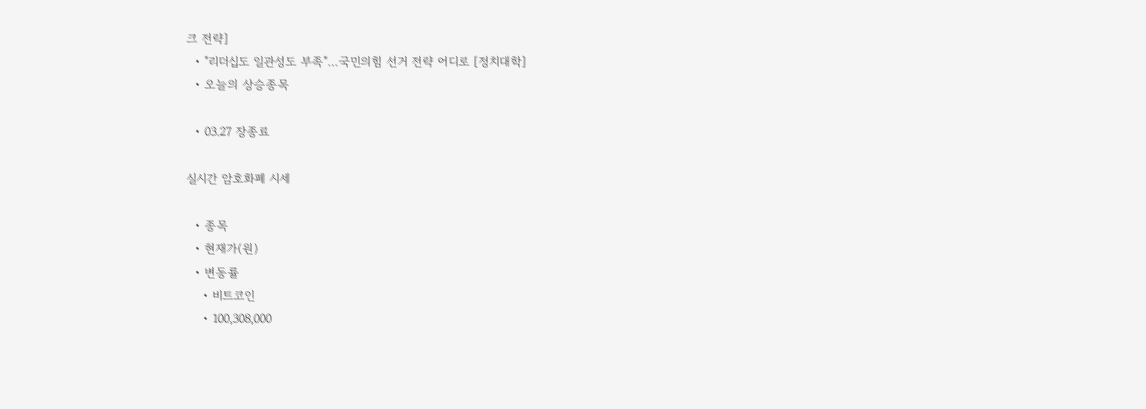크 전략]
  • "리더십도 일관성도 부족"…국민의힘 선거 전략 어디로 [정치대학]
  • 오늘의 상승종목

  • 03.27 장종료

실시간 암호화폐 시세

  • 종목
  • 현재가(원)
  • 변동률
    • 비트코인
    • 100,308,000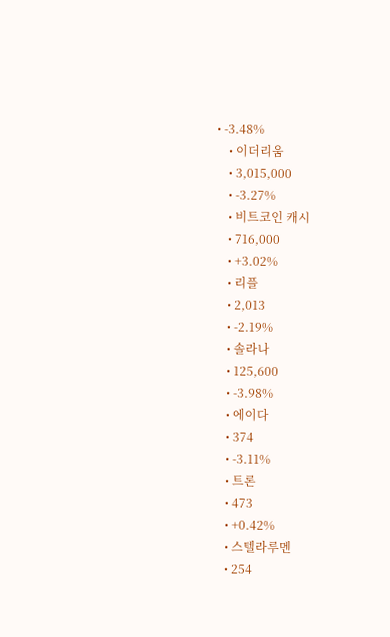• -3.48%
    • 이더리움
    • 3,015,000
    • -3.27%
    • 비트코인 캐시
    • 716,000
    • +3.02%
    • 리플
    • 2,013
    • -2.19%
    • 솔라나
    • 125,600
    • -3.98%
    • 에이다
    • 374
    • -3.11%
    • 트론
    • 473
    • +0.42%
    • 스텔라루멘
    • 254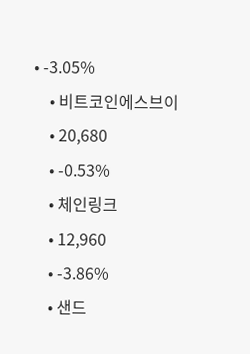• -3.05%
    • 비트코인에스브이
    • 20,680
    • -0.53%
    • 체인링크
    • 12,960
    • -3.86%
    • 샌드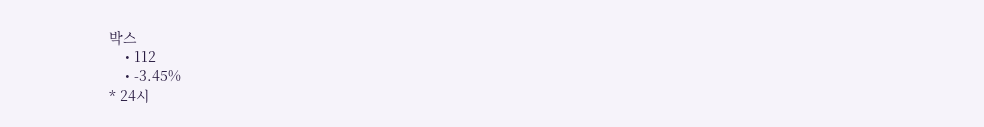박스
    • 112
    • -3.45%
* 24시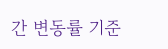간 변동률 기준